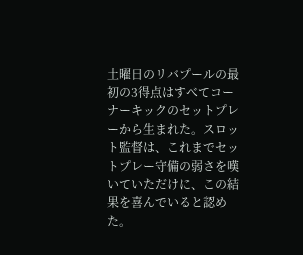土曜日のリバプールの最初の3得点はすべてコーナーキックのセットプレーから生まれた。スロット監督は、これまでセットプレー守備の弱さを嘆いていただけに、この結果を喜んでいると認めた。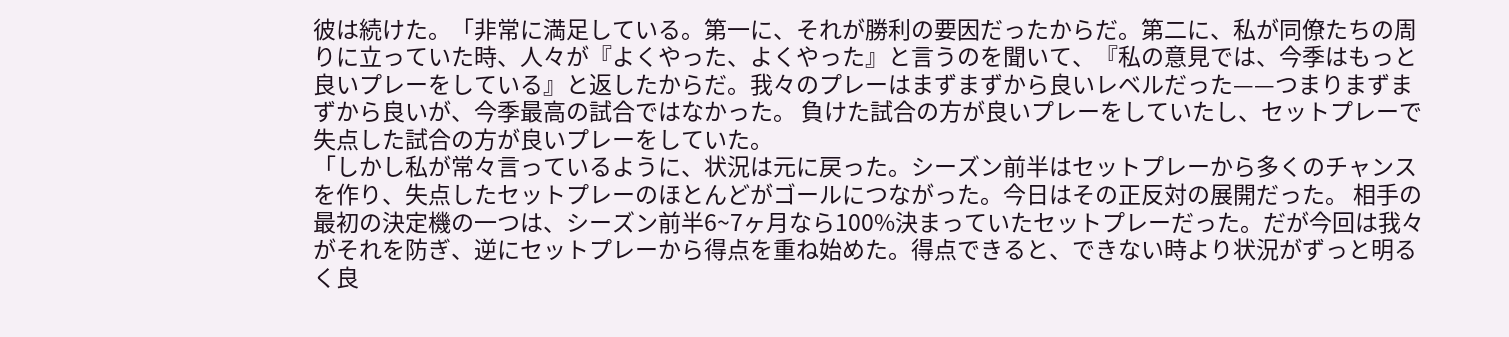彼は続けた。「非常に満足している。第一に、それが勝利の要因だったからだ。第二に、私が同僚たちの周りに立っていた時、人々が『よくやった、よくやった』と言うのを聞いて、『私の意見では、今季はもっと良いプレーをしている』と返したからだ。我々のプレーはまずまずから良いレベルだった——つまりまずまずから良いが、今季最高の試合ではなかった。 負けた試合の方が良いプレーをしていたし、セットプレーで失点した試合の方が良いプレーをしていた。
「しかし私が常々言っているように、状況は元に戻った。シーズン前半はセットプレーから多くのチャンスを作り、失点したセットプレーのほとんどがゴールにつながった。今日はその正反対の展開だった。 相手の最初の決定機の一つは、シーズン前半6~7ヶ月なら100%決まっていたセットプレーだった。だが今回は我々がそれを防ぎ、逆にセットプレーから得点を重ね始めた。得点できると、できない時より状況がずっと明るく良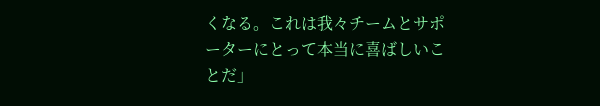くなる。これは我々チームとサポーターにとって本当に喜ばしいことだ」